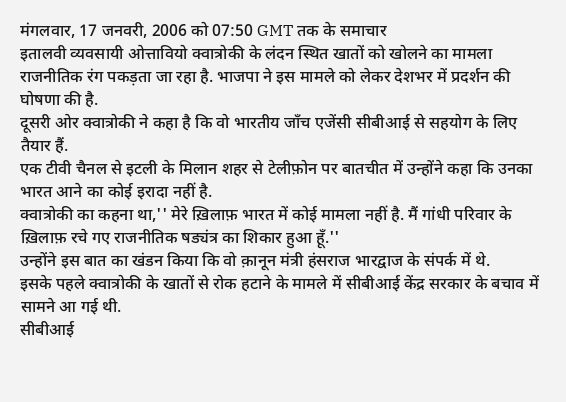मंगलवार, 17 जनवरी, 2006 को 07:50 GMT तक के समाचार
इतालवी व्यवसायी ओत्तावियो क्वात्रोकी के लंदन स्थित खातों को खोलने का मामला राजनीतिक रंग पकड़ता जा रहा है. भाजपा ने इस मामले को लेकर देशभर में प्रदर्शन की घोषणा की है.
दूसरी ओर क्वात्रोकी ने कहा है कि वो भारतीय जाँच एजेंसी सीबीआई से सहयोग के लिए तैयार हैं.
एक टीवी चैनल से इटली के मिलान शहर से टेलीफ़ोन पर बातचीत में उन्होंने कहा कि उनका भारत आने का कोई इरादा नहीं है.
क्वात्रोकी का कहना था,'' मेरे ख़िलाफ़ भारत में कोई मामला नहीं है. मैं गांधी परिवार के ख़िलाफ़ रचे गए राजनीतिक षड्यंत्र का शिकार हुआ हूँ.''
उन्होंने इस बात का खंडन किया कि वो क़ानून मंत्री हंसराज भारद्वाज के संपर्क में थे.
इसके पहले क्वात्रोकी के खातों से रोक हटाने के मामले में सीबीआई केंद्र सरकार के बचाव में सामने आ गई थी.
सीबीआई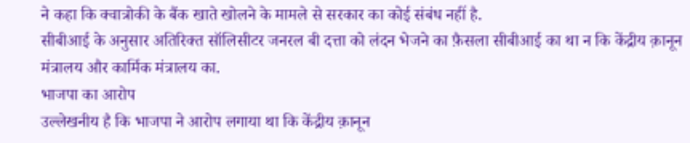ने कहा कि क्वात्रोकी के बैंक खाते खोलने के मामले से सरकार का कोई संबंध नहीं है.
सीबीआई के अनुसार अतिरिक्त सॉलिसीटर जनरल बी दत्ता को लंदन भेजने का फ़ैसला सीबीआई का था न कि केंद्रीय क़ानून मंत्रालय और कार्मिक मंत्रालय का.
भाजपा का आरोप
उल्लेखनीय है कि भाजपा ने आरोप लगाया था कि केंद्रीय क़ानून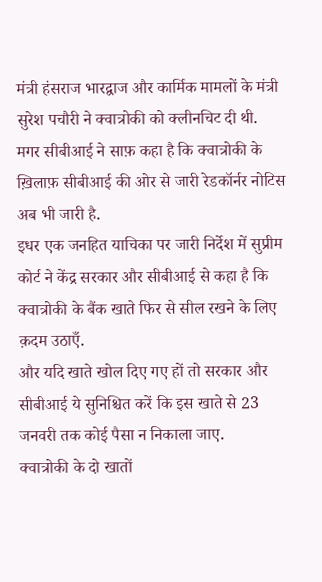मंत्री हंसराज भारद्वाज और कार्मिक मामलों के मंत्री सुरेश पचौरी ने क्वात्रोकी को क्लीनचिट दी थी.
मगर सीबीआई ने साफ़ कहा है कि क्वात्रोकी के ख़िलाफ़ सीबीआई की ओर से जारी रेडकॉर्नर नोटिस अब भी जारी है.
इधर एक जनहित याचिका पर जारी निर्देश में सुप्रीम कोर्ट ने केंद्र सरकार और सीबीआई से कहा है कि क्वात्रोकी के बैंक खाते फिर से सील रखने के लिए क़दम उठाएँ.
और यदि खाते खोल दिए गए हों तो सरकार और सीबीआई ये सुनिश्चित करें कि इस खाते से 23 जनवरी तक कोई पैसा न निकाला जाए.
क्वात्रोकी के दो खातों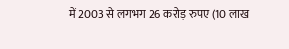में 2003 से लगभग 26 करोड़ रुपए (10 लाख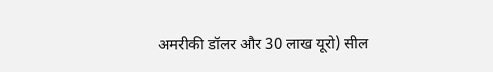अमरीकी डॉलर और 30 लाख यूरो) सील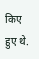किए हुए थे.